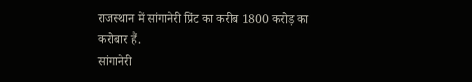राजस्थान में सांगानेरी प्रिंट का करीब 1800 करोड़ का करोबार हैं.
सांगानेरी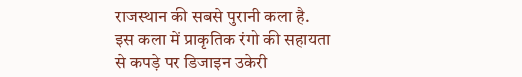राजस्थान की सबसे पुरानी कला है.
इस कला में प्राकृतिक रंगो की सहायता से कपड़े पर डिजाइन उकेरी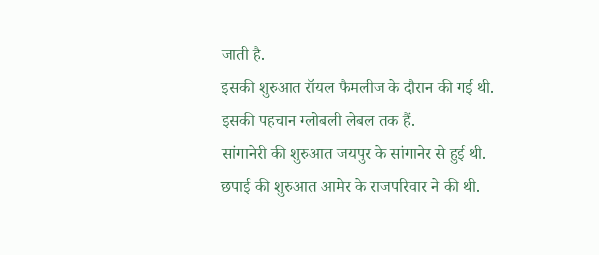जाती है.
इसकी शुरुआत रॉयल फैमलीज के दौरान की गई थी.
इसकी पहचान ग्लोबली लेबल तक हैं.
सांगानेरी की शुरुआत जयपुर के सांगानेर से हुई थी.
छपाई की शुरुआत आमेर के राजपरिवार ने की थी.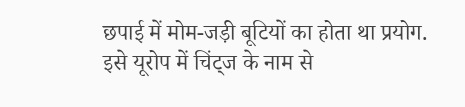छपाई में मोम-जड़ी बूटियों का होता था प्रयोग.
इसे यूरोप में चिंट्ज के नाम से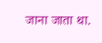जाना जाता था.